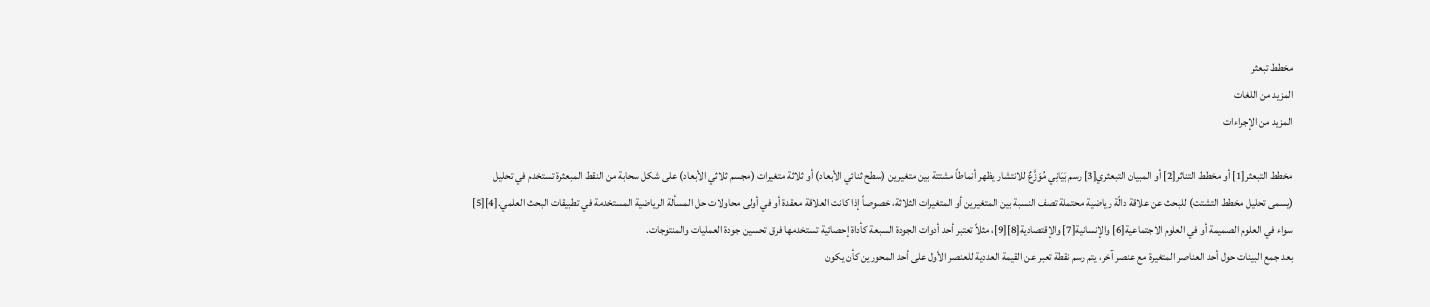مخطط تبعثر
المزيد من اللغات
المزيد من الإجراءات

مخطط التبعثر[1] أو مخطط التناثر[2] أو المبيان التبعثري[3] رسم بَيَانِي مُوَزَّعٌ للانتشار يظهر أنماطاً مشتتة بين متغيرين (سطح ثنائي الأبعاد) أو ثلاثة متغيرات (مجسم ثلاثي الأبعاد) على شكل سحابة من النقط المبعثرة تستخدم في تحليل (يسمى تحليل مخطط التشتت) للبحث عن علاقة دالّة رياضية محتملة تصف النسبة بين المتغيرين أو المتغيرات الثلاثة، خصوصاً إذا كانت العلاقة معقدة أو في أولى محاولات حل المسألة الرياضية المستخدمة في تطبيقات البحث العلمي.[4][5] سواء في العلوم الصميمة أو في العلوم الاجتماعية[6] والإنسانية[7] والإقتصادية[8][9]، مثلاً تعتبر أحد أدوات الجودة السبعة كأداة إحصائية تستخدمها فرق تحسين جودة العمليات والمنتوجات.
بعد جمع البينات حول أحد العناصر المتغيرة مع عنصر آخر، يتم رسم نقطة تعبر عن القيمة العددية للعنصر الأول على أحد المحورين كأن يكون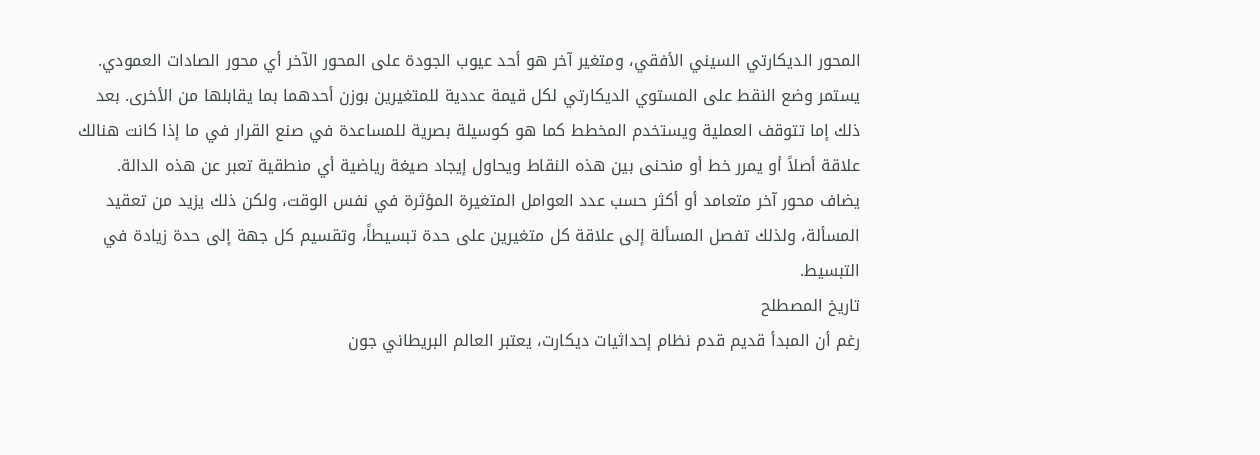المحور الديكارتي السيني الأفقي، ومتغير آخر هو أحد عيوب الجودة على المحور الآخر أي محور الصادات العمودي. يستمر وضع النقط على المستوي الديكارتي لكل قيمة عددية للمتغيرين بوزن أحدهما بما يقابلها من الأخرى. بعد ذلك إما تتوقف العملية ويستخدم المخطط كما هو كوسيلة بصرية للمساعدة في صنع القرار في ما إذا كانت هنالك علاقة أصلاً أو يمرر خط أو منحنى بين هذه النقاط ويحاول إيجاد صيغة رياضية أي منطقية تعبر عن هذه الدالة. يضاف محور آخر متعامد أو أكثر حسب عدد العوامل المتغيرة المؤثرة في نفس الوقت، ولكن ذلك يزيد من تعقيد المسألة، ولذلك تفصل المسألة إلى علاقة كل متغيرين على حدة تبسيطاً، وتقسيم كل جهة إلى حدة زيادة في التبسيط.
تاريخ المصطلح
رغم أن المبدأ قديم قدم نظام إحداثيات ديكارت، يعتبر العالم البريطاني جون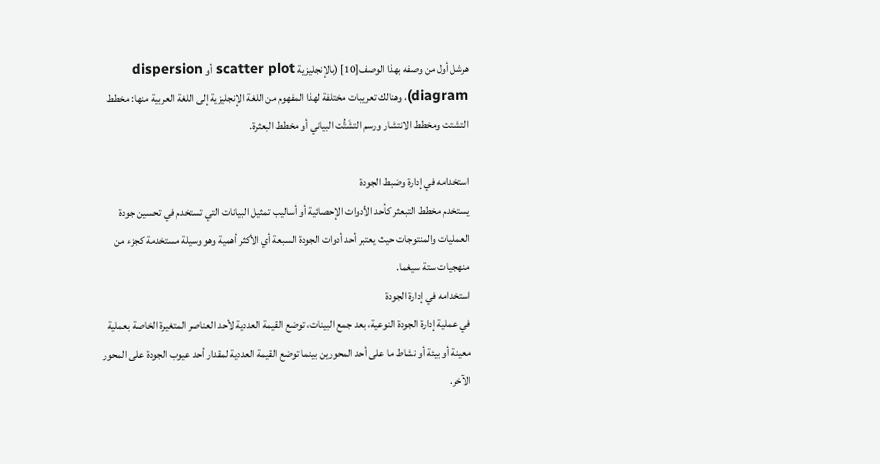هرشل أول من وصفه بهذا الوصف[10] (بالإنجليزية scatter plot أو dispersion diagram)، وهنالك تعريبات مختلفة لهذا المفهوم من اللغة الإنجليزية إلى اللغة العربية منها: مخطط التشتت ومخطط الانتشار ورسم التشَتُّت البياني أو مخطط البعثرة.

استخدامه في إدارة وضبط الجودة
يستخدم مخطط التبعثر كأحد الأدوات الإحصائية أو أساليب تمثيل البيانات التي تستخدم في تحسين جودة العمليات والمنتوجات حيث يعتبر أحد أدوات الجودة السبعة أي الأكثر أهمية وهو وسيلة مستخدمة كجزء من منهجيات ستة سيغما.
استخدامه في إدارة الجودة
في عملية إدارة الجودة النوعية، بعد جمع البينات، توضع القيمة العددية لأحد العناصر المتغيرة الخاصة بعملية معينة أو بيئة أو نشاط ما على أحد المحورين بينما توضع القيمة العددية لمقدار أحد عيوب الجودة على المحور الآخر.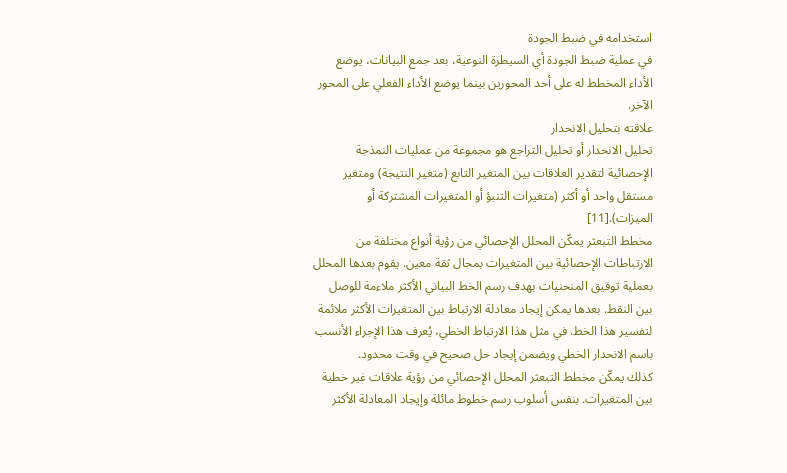استخدامه في ضبط الجودة
في عملية ضبط الجودة أي السيطرة النوعية، بعد جمع البيانات، يوضع الأداء المخطط له على أحد المحورين بينما يوضع الأداء الفعلي على المحور الآخر.
علاقته بتحليل الانحدار
تحليل الانحدار أو تحليل التراجع هو مجموعة من عمليات النمذجة الإحصائية لتقدير العلاقات بين المتغير التابع (متغير النتيجة) ومتغير مستقل واحد أو أكثر (متغيرات التنبؤ أو المتغيرات المشتركة أو الميزات).[11]
مخطط التبعثر يمكّن المحلل الإحصائي من رؤية أنواع مختلفة من الارتباطات الإحصائية بين المتغيرات بمجال ثقة معين. يقوم بعدها المحلل بعملية توفيق المنحنيات بهدف رسم الخط البياني الأكثر ملاءمة للوصل بين النقط. بعدها يمكن إيجاد معادلة الارتباط بين المتغيرات الأكثر ملائمة لتفسير هذا الخط. في مثل هذا الارتباط الخطي، يُعرف هذا الإجراء الأنسب باسم الانحدار الخطي ويضمن إيجاد حل صحيح في وقت محدود.
كذلك يمكّن مخطط التبعثر المحلل الإحصائي من رؤية علاقات غير خطية بين المتغيرات. بنفس أسلوب رسم خطوط مائلة وإيجاد المعادلة الأكثر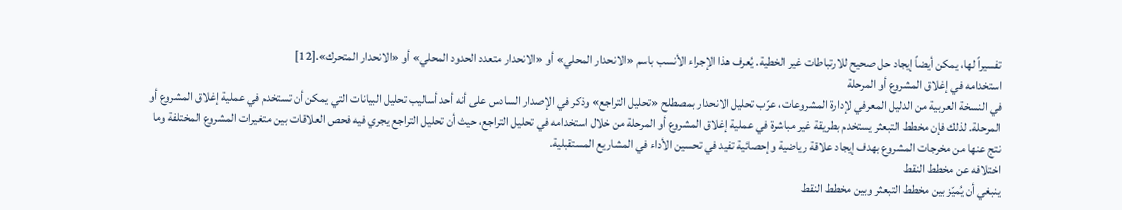تفسيراً لها، يمكن أيضاً إيجاد حل صحيح للارتباطات غير الخطية. يُعرف هذا الإجراء الأنسب باسم «الانحدار المحلي» أو «الانحدار متعدد الحدود المحلي» أو «الانحدار المتحرك».[12]
استخدامه في إغلاق المشروع أو المرحلة
في النسخة العربية من الدليل المعرفي لإدارة المشروعات، عرّب تحليل الانحدار بمصطلح «تحليل التراجع» وذكر في الإصدار السادس على أنه أحد أساليب تحليل البيانات التي يمكن أن تستخدم في عملية إغلاق المشروع أو المرحلة. لذلك فإن مخطط التبعثر يستخدم بطريقة غير مباشرة في عملية إغلاق المشروع أو المرحلة من خلال استخدامه في تحليل التراجع، حيث أن تحليل التراجع يجري فيه فحص العلاقات بين متغيرات المشروع المختلفة وما نتج عنها من مخرجات المشروع بهدف إيجاد علاقة رياضية وإحصائية تفيد في تحسين الأداء في المشاريع المستقبلية.
اختلافه عن مخطط النقط
ينبغي أن يُميّز بين مخطط التبعثر وبين مخطط النقط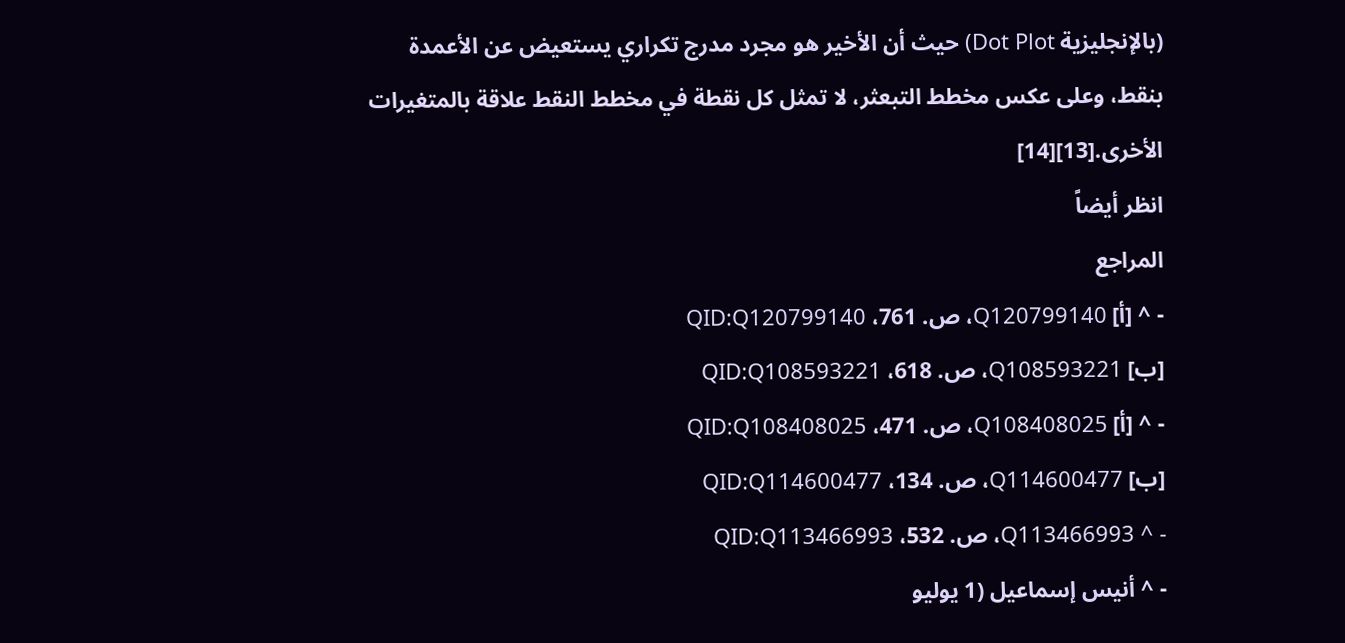(بالإنجليزية Dot Plot) حيث أن الأخير هو مجرد مدرج تكراري يستعيض عن الأعمدة بنقط، وعلى عكس مخطط التبعثر، لا تمثل كل نقطة في مخطط النقط علاقة بالمتغيرات الأخرى.[13][14]
انظر أيضاً
المراجع
- ^ [أ] Q120799140، ص. 761، QID:Q120799140
[ب] Q108593221، ص. 618، QID:Q108593221
- ^ [أ] Q108408025، ص. 471، QID:Q108408025
[ب] Q114600477، ص. 134، QID:Q114600477
- ^ Q113466993، ص. 532، QID:Q113466993
- ^ أنيس إسماعيل (1 يوليو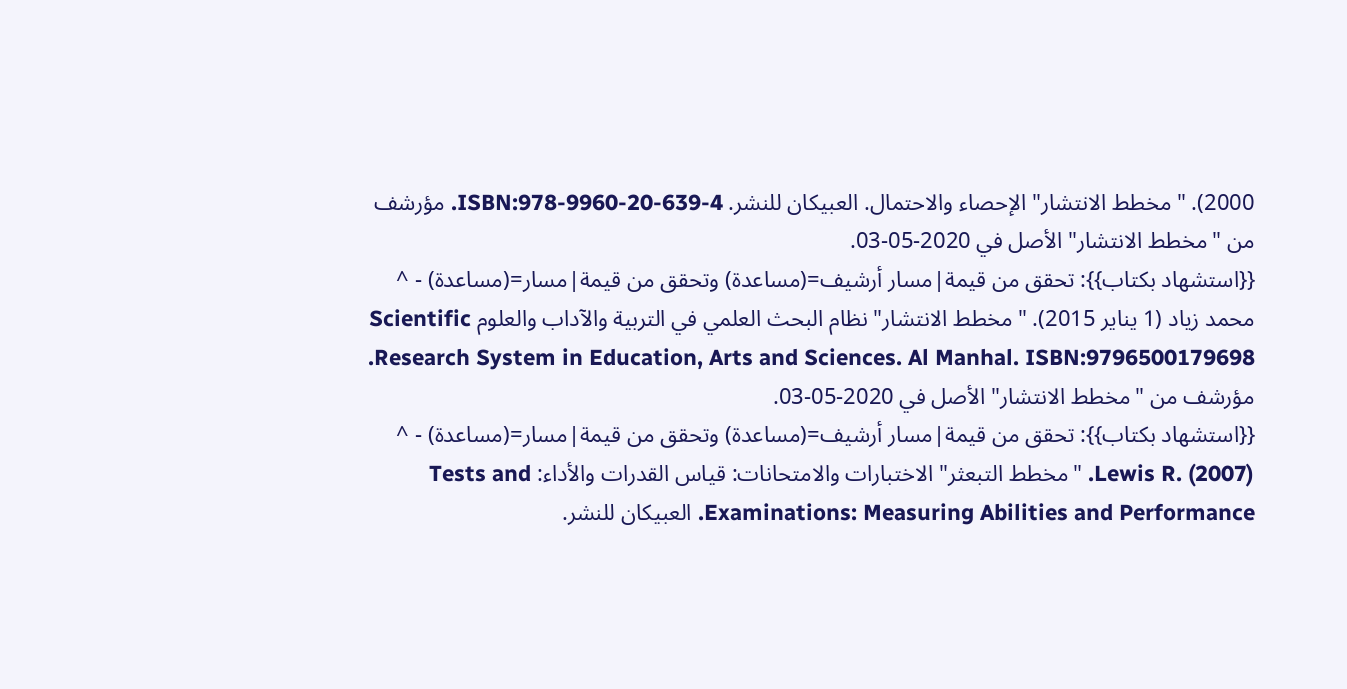2000). "مخطط الانتشار" الإحصاء والاحتمال. العبيكان للنشر. ISBN:978-9960-20-639-4. مؤرشف من "مخطط الانتشار" الأصل في 2020-05-03.
{{استشهاد بكتاب}}: تحقق من قيمة|مسار أرشيف=(مساعدة) وتحقق من قيمة|مسار=(مساعدة) - ^ محمد زياد (1 يناير 2015). "مخطط الانتشار" نظام البحث العلمي في التربية والآداب والعلوم Scientific Research System in Education, Arts and Sciences. Al Manhal. ISBN:9796500179698. مؤرشف من "مخطط الانتشار" الأصل في 2020-05-03.
{{استشهاد بكتاب}}: تحقق من قيمة|مسار أرشيف=(مساعدة) وتحقق من قيمة|مسار=(مساعدة) - ^ Lewis R. (2007). "مخطط التبعثر" الاختبارات والامتحانات: قياس القدرات والأداء: Tests and Examinations: Measuring Abilities and Performance. العبيكان للنشر.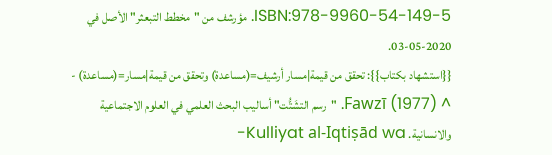ISBN:978-9960-54-149-5. مؤرشف من "مخطط التبعثر" الأصل في 2020-05-03.
{{استشهاد بكتاب}}: تحقق من قيمة|مسار أرشيف=(مساعدة) وتحقق من قيمة|مسار=(مساعدة) - ^ Fawzī (1977). "رسم التشَتُّت" أساليب البحث العلمي في العلوم الاجتماعية والانسانية. Kulliyat al-Iqtiṣād wa-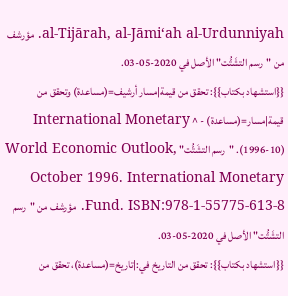al-Tijārah, al-Jāmiʻah al-Urdunniyah. مؤرشف من "رسم التشَتُّت" الأصل في 2020-05-03.
{{استشهاد بكتاب}}: تحقق من قيمة|مسار أرشيف=(مساعدة) وتحقق من قيمة|مسار=(مساعدة) - ^ International Monetary (1996-10). "رسم التشَتُّت" World Economic Outlook, October 1996. International Monetary Fund. ISBN:978-1-55775-613-8. مؤرشف من "رسم التشَتُّت" الأصل في 2020-05-03.
{{استشهاد بكتاب}}: تحقق من التاريخ في:|تاريخ=(مساعدة)، تحقق من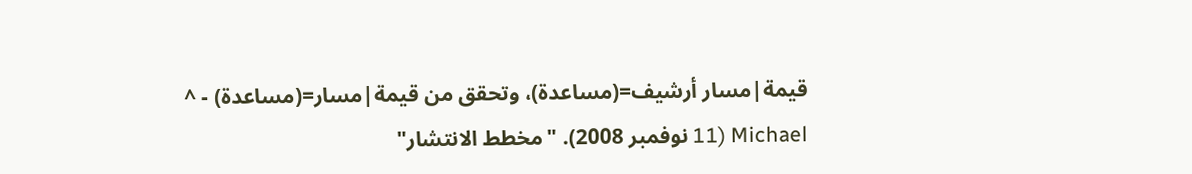قيمة|مسار أرشيف=(مساعدة)، وتحقق من قيمة|مسار=(مساعدة) - ^ Michael (11 نوفمبر 2008). "مخطط الانتشار"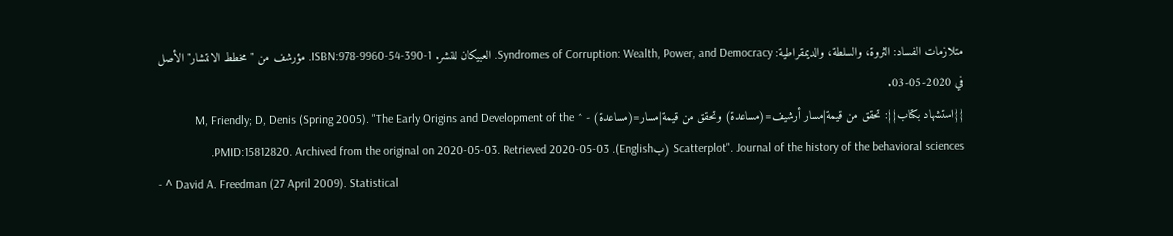متلازمات الفساد: الثروة، والسلطة، والديمقراطية: Syndromes of Corruption: Wealth, Power, and Democracy. العبيكان للنشر. ISBN:978-9960-54-390-1. مؤرشف من "مخطط الانتشار" الأصل في 2020-05-03.
{{استشهاد بكتاب}}: تحقق من قيمة|مسار أرشيف=(مساعدة) وتحقق من قيمة|مسار=(مساعدة) - ^ M, Friendly; D, Denis (Spring 2005). "The Early Origins and Development of the Scatterplot". Journal of the history of the behavioral sciences (بEnglish). PMID:15812820. Archived from the original on 2020-05-03. Retrieved 2020-05-03.
- ^ David A. Freedman (27 April 2009). Statistical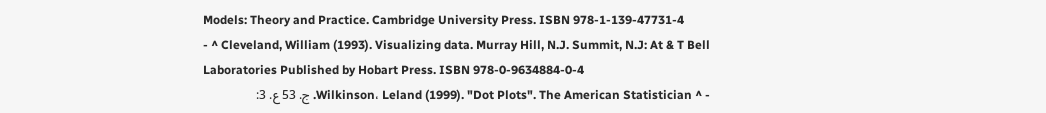Models: Theory and Practice. Cambridge University Press. ISBN 978-1-139-47731-4
- ^ Cleveland, William (1993). Visualizing data. Murray Hill, N.J. Summit, N.J: At & T Bell Laboratories Published by Hobart Press. ISBN 978-0-9634884-0-4
- ^ Wilkinson، Leland (1999). "Dot Plots". The American Statistician. ج. 53 ع. 3: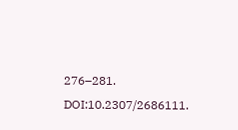276–281. DOI:10.2307/2686111.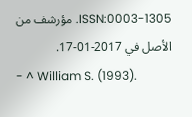ISSN:0003-1305. مؤرشف من الأصل في 2017-01-17.
- ^ William S. (1993).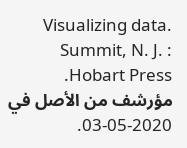Visualizing data. Summit, N. J. : Hobart Press. مؤرشف من الأصل في 2020-05-03.